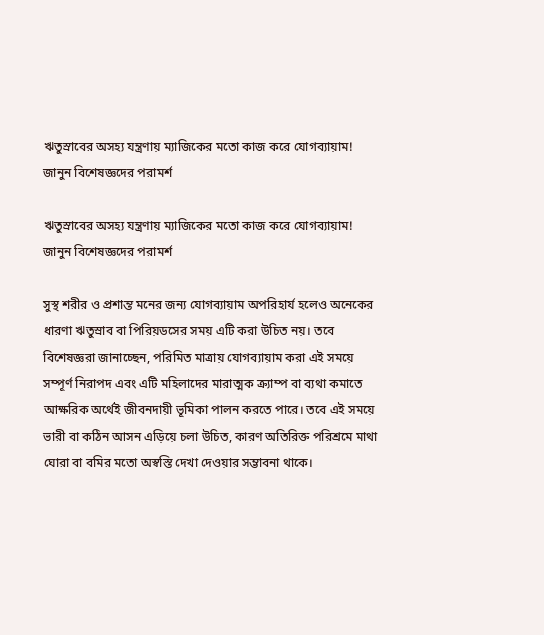ঋতুস্রাবের অসহ্য যন্ত্রণায় ম্যাজিকের মতো কাজ করে যোগব্যায়াম! জানুন বিশেষজ্ঞদের পরামর্শ

ঋতুস্রাবের অসহ্য যন্ত্রণায় ম্যাজিকের মতো কাজ করে যোগব্যায়াম! জানুন বিশেষজ্ঞদের পরামর্শ

সুস্থ শরীর ও প্রশান্ত মনের জন্য যোগব্যায়াম অপরিহার্য হলেও অনেকের ধারণা ঋতুস্রাব বা পিরিয়ডসের সময় এটি করা উচিত নয়। তবে বিশেষজ্ঞরা জানাচ্ছেন, পরিমিত মাত্রায় যোগব্যায়াম করা এই সময়ে সম্পূর্ণ নিরাপদ এবং এটি মহিলাদের মারাত্মক ক্র্যাম্প বা ব্যথা কমাতে আক্ষরিক অর্থেই জীবনদায়ী ভূমিকা পালন করতে পারে। তবে এই সময়ে ভারী বা কঠিন আসন এড়িয়ে চলা উচিত, কারণ অতিরিক্ত পরিশ্রমে মাথা ঘোরা বা বমির মতো অস্বস্তি দেখা দেওয়ার সম্ভাবনা থাকে।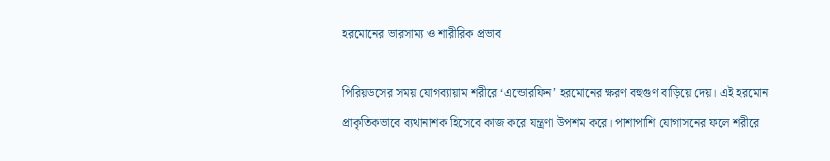হরমোনের ভারসাম্য ও শারীরিক প্রভাব

পিরিয়ডসের সময় যোগব্যায়াম শরীরে ‘এন্ডোরফিন’ হরমোনের ক্ষরণ বহুগুণ বাড়িয়ে দেয়। এই হরমোন প্রাকৃতিকভাবে ব্যথানাশক হিসেবে কাজ করে যন্ত্রণা উপশম করে। পাশাপাশি যোগাসনের ফলে শরীরে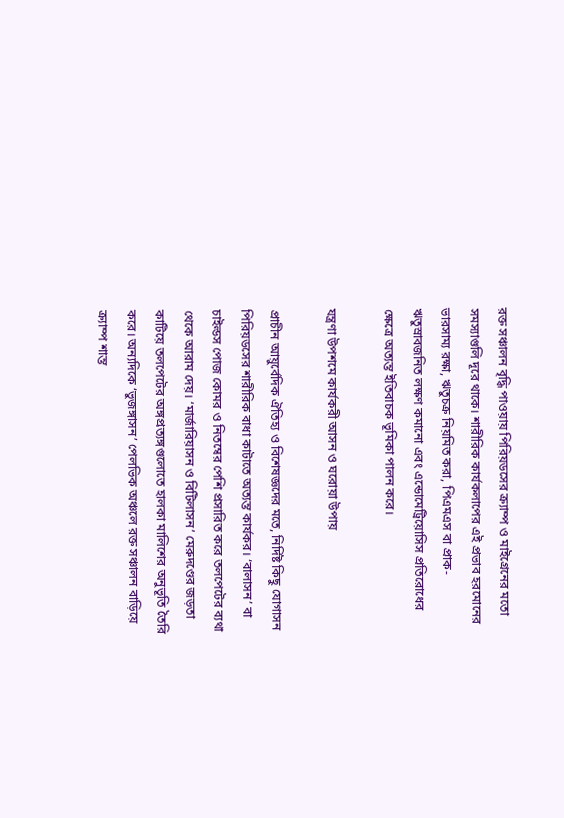রক্ত সঞ্চালন বৃদ্ধি পাওয়ায় পিরিয়ডসের ক্র্যাম্প ও মাইগ্রেনের মতো সমস্যাগুলি দূরে থাকে। শারীরিক কার্যকলাপের এই প্রভাব হরমোনের ভারসাম্য রক্ষা, ঋতুচক্র নিয়মিত করা, পিএমএস বা প্রাক-ঋতুস্রাবজনিত লক্ষণ কমানো এবং এন্ডোমেট্রিয়োসিস প্রতিরোধের ক্ষেত্রে অত্যন্ত ইতিবাচক ভূমিকা পালন করে।

যন্ত্রণা উপশমে কার্যকরী আসন ও ঘরোয়া উপায়

প্রাচীন আয়ুর্বেদিক ঐতিহ্য ও বিশেষজ্ঞদের মতে, নির্দিষ্ট কিছু যোগাসন পিরিয়ডসের শারীরিক বাধা কাটাতে অত্যন্ত কার্যকর। ‘বালাসন’ বা চাইল্ডস পোজ কোমর ও নিতম্বের পেশি প্রসারিত করে তলপেটের ব্যথা থেকে আরাম দেয়। ‘মার্জারিয়াসন ও বিটিলাসন’ মেরুদণ্ডের জড়তা কাটিয়ে তলপেটের অঙ্গপ্রত্যঙ্গগুলোতে হালকা মালিশের অনুভূতি তৈরি করে। অন্যদিকে ‘ভুজঙ্গাসন’ পেলভিক অঞ্চলে রক্ত সঞ্চালন বাড়িয়ে ক্র্যাম্প শান্ত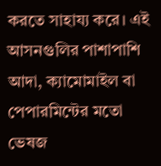করতে সাহায্য করে। এই আসনগুলির পাশাপাশি আদা, ক্যামোমাইল বা পেপারমিন্টের মতো ভেষজ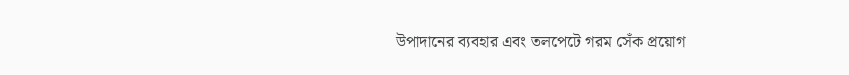উপাদানের ব্যবহার এবং তলপেটে গরম সেঁক প্রয়োগ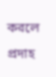করলে প্রদাহ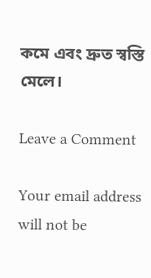কমে এবং দ্রুত স্বস্তি মেলে।

Leave a Comment

Your email address will not be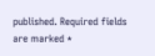published. Required fields are marked *